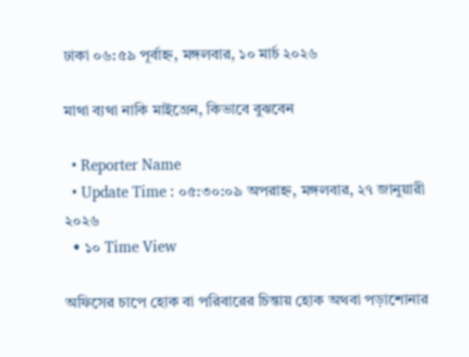ঢাকা ০৬:৫৯ পূর্বাহ্ন, মঙ্গলবার, ১০ মার্চ ২০২৬

মাথা ব্যথা নাকি মাইগ্রেন, কিভাবে বুঝবেন

  • Reporter Name
  • Update Time : ০৫:৩০:০৯ অপরাহ্ন, মঙ্গলবার, ২৭ জানুয়ারী ২০২৬
  • ১০ Time View

অফিসের চাপে হোক বা পরিবারের চিন্তায় হোক অথবা পড়াশোনার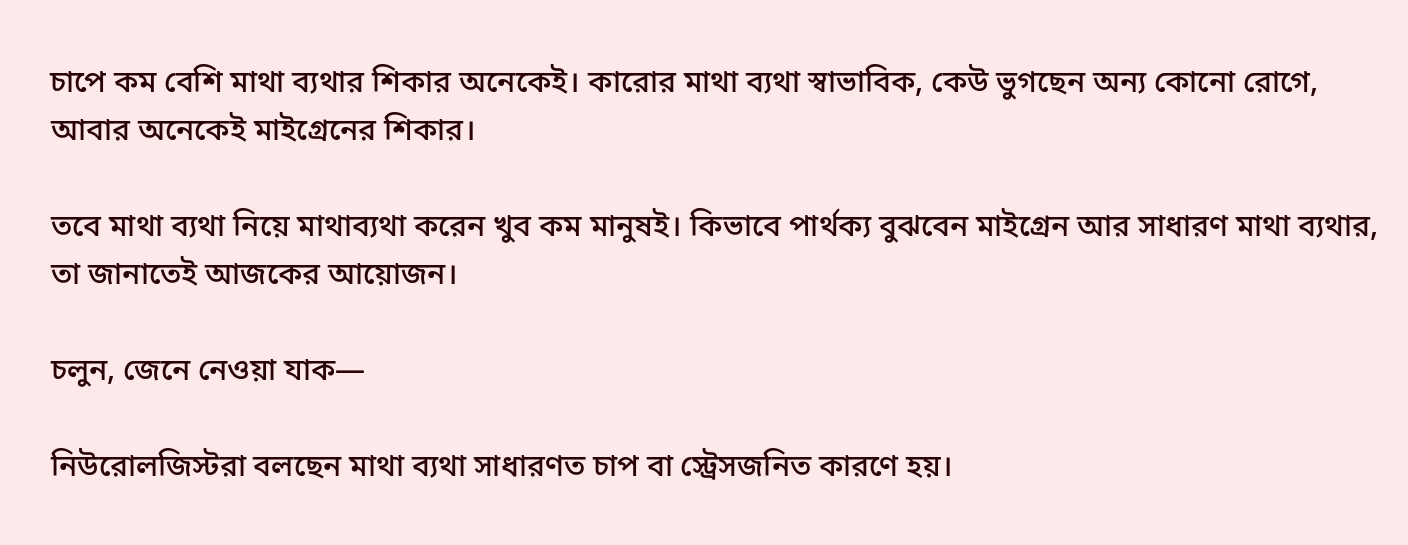চাপে কম বেশি মাথা ব্যথার শিকার অনেকেই। কারোর মাথা ব্যথা স্বাভাবিক, কেউ ভুগছেন অন্য কোনো রোগে, আবার অনেকেই মাইগ্রেনের শিকার।

তবে মাথা ব্যথা নিয়ে মাথাব্যথা করেন খুব কম মানুষই। কিভাবে পার্থক্য বুঝবেন মাইগ্রেন আর সাধারণ মাথা ব্যথার, তা জানাতেই আজকের আয়োজন।

চলুন, জেনে নেওয়া যাক—

নিউরোলজিস্টরা বলছেন মাথা ব্যথা সাধারণত চাপ বা স্ট্রেসজনিত কারণে হয়।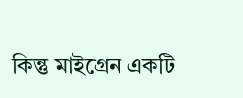কিন্তু মাইগ্রেন একটি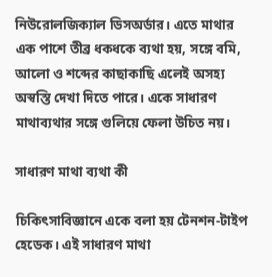নিউরোলজিক্যাল ডিসঅর্ডার। এতে মাথার এক পাশে তীব্র ধকধকে ব্যথা হয়, সঙ্গে বমি, আলো ও শব্দের কাছাকাছি এলেই অসহ্য অস্বস্তি দেখা দিতে পারে। একে সাধারণ মাথাব্যথার সঙ্গে গুলিয়ে ফেলা উচিত নয়।

সাধারণ মাথা ব্যথা কী

চিকিৎসাবিজ্ঞানে একে বলা হয় টেনশন-টাইপ হেডেক। এই সাধারণ মাথা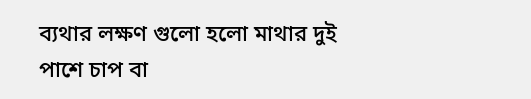ব্যথার লক্ষণ গুলো হলো মাথার দুই পাশে চাপ বা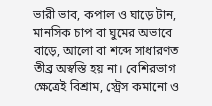ভারী ভাব, কপাল ও ঘাড়ে টান, মানসিক চাপ বা ঘুমের অভাবে বাড়ে, আলো বা শব্দে সাধারণত তীব্র অস্বস্তি হয় না। বেশিরভাগ ক্ষেত্রেই বিশ্রাম, স্ট্রেস কমানো ও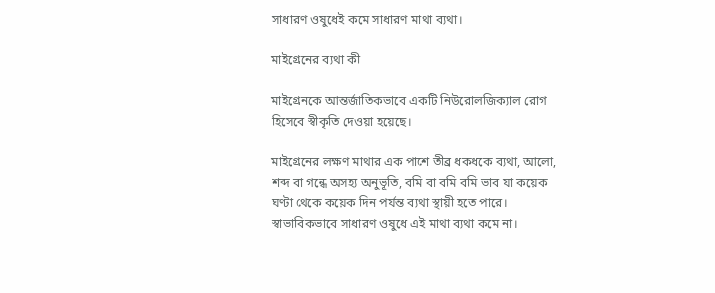সাধারণ ওষুধেই কমে সাধারণ মাথা ব্যথা।

মাইগ্রেনের ব্যথা কী

মাইগ্রেনকে আন্তর্জাতিকভাবে একটি নিউরোলজিক্যাল রোগ হিসেবে স্বীকৃতি দেওয়া হয়েছে।

মাইগ্রেনের লক্ষণ মাথার এক পাশে তীব্র ধকধকে ব্যথা, আলো, শব্দ বা গন্ধে অসহ্য অনুভূতি, বমি বা বমি বমি ভাব যা কয়েক ঘণ্টা থেকে কয়েক দিন পর্যন্ত ব্যথা স্থায়ী হতে পারে। স্বাভাবিকভাবে সাধারণ ওষুধে এই মাথা ব্যথা কমে না।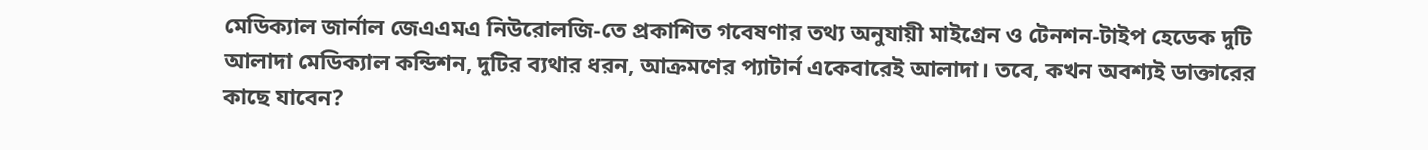মেডিক্যাল জার্নাল জেএএমএ নিউরোলজি-তে প্রকাশিত গবেষণার তথ্য অনুযায়ী মাইগ্রেন ও টেনশন-টাইপ হেডেক দুটি আলাদা মেডিক্যাল কন্ডিশন, দুটির ব্যথার ধরন, আক্রমণের প্যাটার্ন একেবারেই আলাদা। তবে, কখন অবশ্যই ডাক্তারের কাছে যাবেন?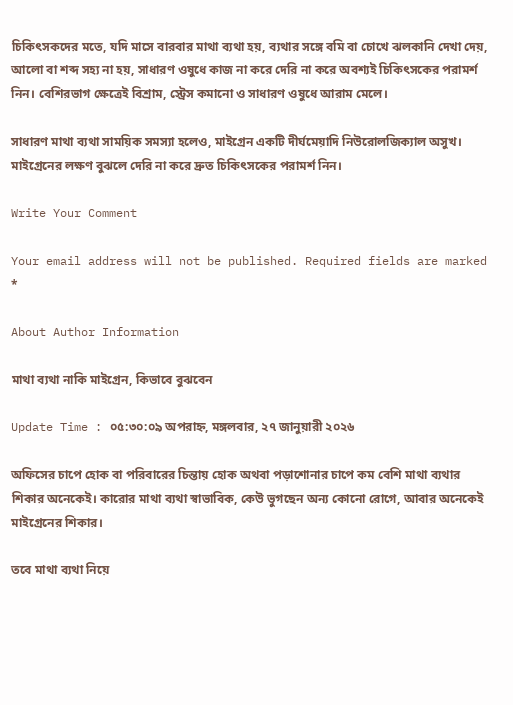চিকিৎসকদের মতে, যদি মাসে বারবার মাথা ব্যথা হয়, ব্যথার সঙ্গে বমি বা চোখে ঝলকানি দেখা দেয়, আলো বা শব্দ সহ্য না হয়, সাধারণ ওষুধে কাজ না করে দেরি না করে অবশ্যই চিকিৎসকের পরামর্শ নিন। বেশিরভাগ ক্ষেত্রেই বিশ্রাম, স্ট্রেস কমানো ও সাধারণ ওষুধে আরাম মেলে।

সাধারণ মাথা ব্যথা সাময়িক সমস্যা হলেও, মাইগ্রেন একটি দীর্ঘমেয়াদি নিউরোলজিক্যাল অসুখ। মাইগ্রেনের লক্ষণ বুঝলে দেরি না করে দ্রুত চিকিৎসকের পরামর্শ নিন।

Write Your Comment

Your email address will not be published. Required fields are marked *

About Author Information

মাথা ব্যথা নাকি মাইগ্রেন, কিভাবে বুঝবেন

Update Time : ০৫:৩০:০৯ অপরাহ্ন, মঙ্গলবার, ২৭ জানুয়ারী ২০২৬

অফিসের চাপে হোক বা পরিবারের চিন্তায় হোক অথবা পড়াশোনার চাপে কম বেশি মাথা ব্যথার শিকার অনেকেই। কারোর মাথা ব্যথা স্বাভাবিক, কেউ ভুগছেন অন্য কোনো রোগে, আবার অনেকেই মাইগ্রেনের শিকার।

তবে মাথা ব্যথা নিয়ে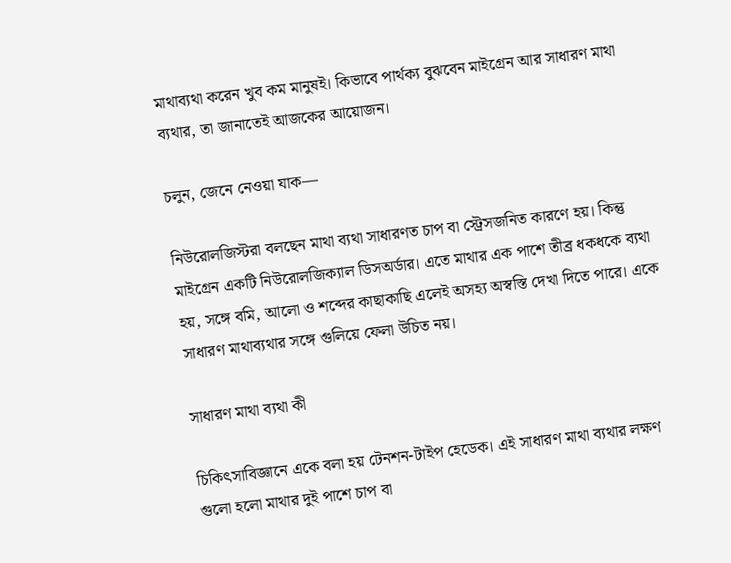মাথাব্যথা করেন খুব কম মানুষই। কিভাবে পার্থক্য বুঝবেন মাইগ্রেন আর সাধারণ মাথা ব্যথার, তা জানাতেই আজকের আয়োজন।

চলুন, জেনে নেওয়া যাক—

নিউরোলজিস্টরা বলছেন মাথা ব্যথা সাধারণত চাপ বা স্ট্রেসজনিত কারণে হয়। কিন্তু মাইগ্রেন একটি নিউরোলজিক্যাল ডিসঅর্ডার। এতে মাথার এক পাশে তীব্র ধকধকে ব্যথা হয়, সঙ্গে বমি, আলো ও শব্দের কাছাকাছি এলেই অসহ্য অস্বস্তি দেখা দিতে পারে। একে সাধারণ মাথাব্যথার সঙ্গে গুলিয়ে ফেলা উচিত নয়।

সাধারণ মাথা ব্যথা কী

চিকিৎসাবিজ্ঞানে একে বলা হয় টেনশন-টাইপ হেডেক। এই সাধারণ মাথা ব্যথার লক্ষণ গুলো হলো মাথার দুই পাশে চাপ বা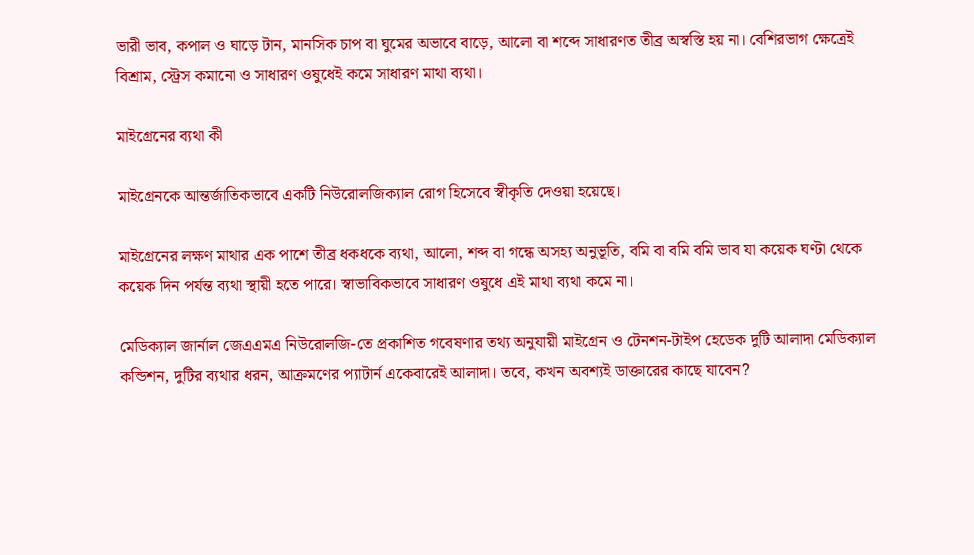ভারী ভাব, কপাল ও ঘাড়ে টান, মানসিক চাপ বা ঘুমের অভাবে বাড়ে, আলো বা শব্দে সাধারণত তীব্র অস্বস্তি হয় না। বেশিরভাগ ক্ষেত্রেই বিশ্রাম, স্ট্রেস কমানো ও সাধারণ ওষুধেই কমে সাধারণ মাথা ব্যথা।

মাইগ্রেনের ব্যথা কী

মাইগ্রেনকে আন্তর্জাতিকভাবে একটি নিউরোলজিক্যাল রোগ হিসেবে স্বীকৃতি দেওয়া হয়েছে।

মাইগ্রেনের লক্ষণ মাথার এক পাশে তীব্র ধকধকে ব্যথা, আলো, শব্দ বা গন্ধে অসহ্য অনুভূতি, বমি বা বমি বমি ভাব যা কয়েক ঘণ্টা থেকে কয়েক দিন পর্যন্ত ব্যথা স্থায়ী হতে পারে। স্বাভাবিকভাবে সাধারণ ওষুধে এই মাথা ব্যথা কমে না।

মেডিক্যাল জার্নাল জেএএমএ নিউরোলজি-তে প্রকাশিত গবেষণার তথ্য অনুযায়ী মাইগ্রেন ও টেনশন-টাইপ হেডেক দুটি আলাদা মেডিক্যাল কন্ডিশন, দুটির ব্যথার ধরন, আক্রমণের প্যাটার্ন একেবারেই আলাদা। তবে, কখন অবশ্যই ডাক্তারের কাছে যাবেন?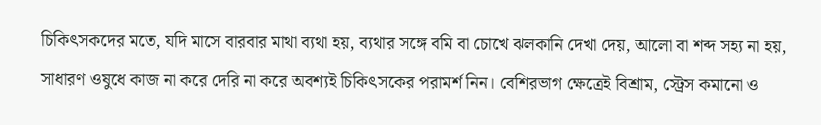চিকিৎসকদের মতে, যদি মাসে বারবার মাথা ব্যথা হয়, ব্যথার সঙ্গে বমি বা চোখে ঝলকানি দেখা দেয়, আলো বা শব্দ সহ্য না হয়, সাধারণ ওষুধে কাজ না করে দেরি না করে অবশ্যই চিকিৎসকের পরামর্শ নিন। বেশিরভাগ ক্ষেত্রেই বিশ্রাম, স্ট্রেস কমানো ও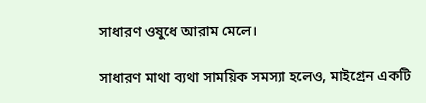সাধারণ ওষুধে আরাম মেলে।

সাধারণ মাথা ব্যথা সাময়িক সমস্যা হলেও, মাইগ্রেন একটি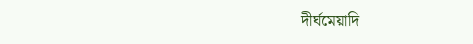দীর্ঘমেয়াদি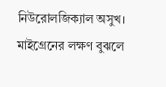নিউরোলজিক্যাল অসুখ। মাইগ্রেনের লক্ষণ বুঝলে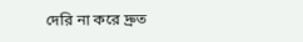দেরি না করে দ্রুত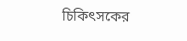চিকিৎসকের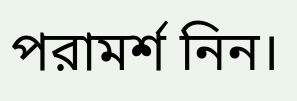পরামর্শ নিন।